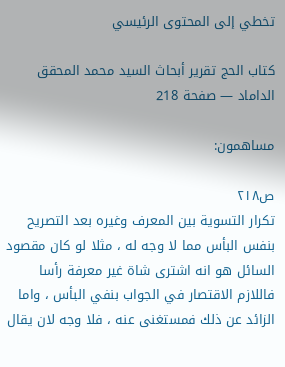تخطي إلى المحتوى الرئيسي

كتاب الحج تقرير أبحاث السيد محمد المحقق الداماد — صفحة 218

مساهمون:

ص٢١٨
تكرار التسوية بين المعرف وغيره بعد التصريح بنفس البأس مما لا وجه له ، مثلا لو كان مقصود السائل هو انه اشترى شاة غير معرفة رأسا فاللازم الاقتصار في الجواب بنفي البأس ، واما الزائد عن ذلك فمستغنى عنه ، فلا وجه لان يقال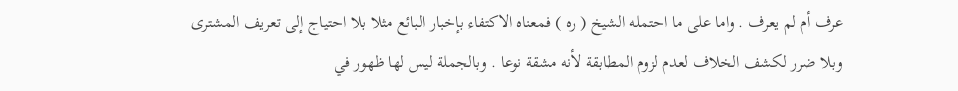عرف أم لم يعرف . واما على ما احتمله الشيخ ( ره ) فمعناه الاكتفاء بإخبار البائع مثلا بلا احتياج إلى تعريف المشترى وبلا ضرر لكشف الخلاف لعدم لزوم المطابقة لأنه مشقة نوعا . وبالجملة ليس لها ظهور في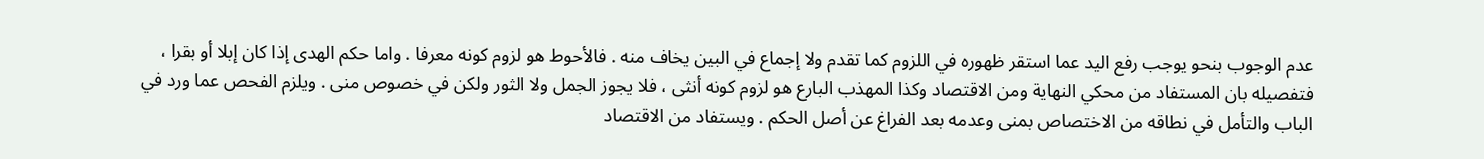عدم الوجوب بنحو يوجب رفع اليد عما استقر ظهوره في اللزوم كما تقدم ولا إجماع في البين يخاف منه . فالأحوط هو لزوم كونه معرفا . واما حكم الهدى إذا كان إبلا أو بقرا ، فتفصيله بان المستفاد من محكي النهاية ومن الاقتصاد وكذا المهذب البارع هو لزوم كونه أنثى ، فلا يجوز الجمل ولا الثور ولكن في خصوص منى . ويلزم الفحص عما ورد في الباب والتأمل في نطاقه من الاختصاص بمنى وعدمه بعد الفراغ عن أصل الحكم . ويستفاد من الاقتصاد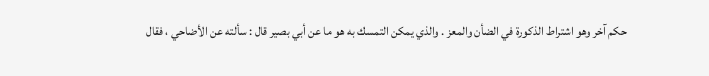حكم آخر وهو اشتراط الذكورة في الضأن والمعز . والذي يمكن التمسك به هو ما عن أبي بصير قال : سألته عن الأضاحي ، فقال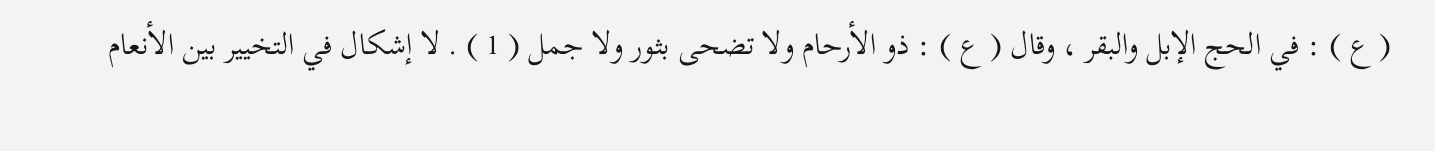( ع ) : في الحج الإبل والبقر ، وقال ( ع ) : ذو الأرحام ولا تضحى بثور ولا جمل ( 1 ) . لا إشكال في التخيير بين الأنعام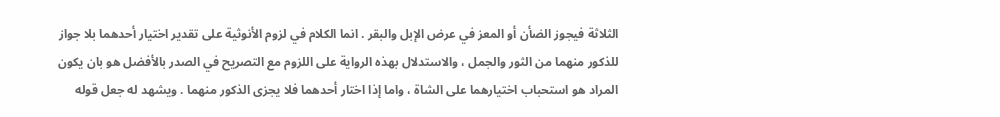الثلاثة فيجوز الضأن أو المعز في عرض الإبل والبقر . انما الكلام في لزوم الأنوثية على تقدير اختيار أحدهما بلا جواز للذكور منهما من الثور والجمل ، والاستدلال بهذه الرواية على اللزوم مع التصريح في الصدر بالأفضل هو بان يكون المراد هو استحباب اختيارهما على الشاة ، واما إذا اختار أحدهما فلا يجزى الذكور منهما . ويشهد له جعل قوله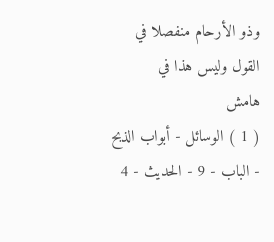وذو الأرحام منفصلا في القول وليس هذا في
هامش
( 1 ) الوسائل - أبواب الذبح - الباب - 9 - الحديث - 4